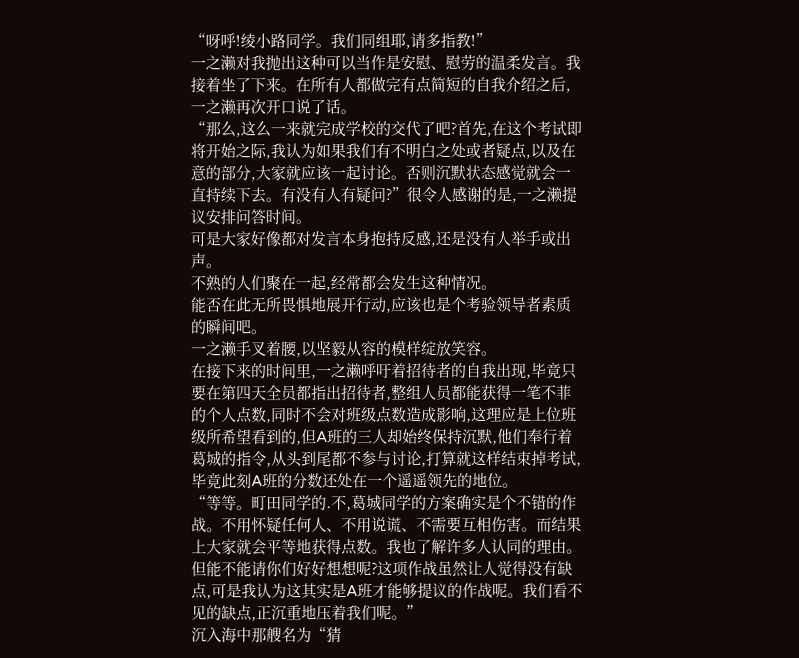“呀呼!绫小路同学。我们同组耶,请多指教!”
一之濑对我抛出这种可以当作是安慰、慰劳的温柔发言。我接着坐了下来。在所有人都做完有点简短的自我介绍之后,一之濑再次开口说了话。
“那么,这么一来就完成学校的交代了吧?首先,在这个考试即将开始之际,我认为如果我们有不明白之处或者疑点,以及在意的部分,大家就应该一起讨论。否则沉默状态感觉就会一直持续下去。有没有人有疑问?”很令人感谢的是,一之濑提议安排问答时间。
可是大家好像都对发言本身抱持反感,还是没有人举手或出声。
不熟的人们聚在一起,经常都会发生这种情况。
能否在此无所畏惧地展开行动,应该也是个考验领导者素质的瞬间吧。
一之濑手叉着腰,以坚毅从容的模样绽放笑容。
在接下来的时间里,一之濑呼吁着招待者的自我出现,毕竟只要在第四天全员都指出招待者,整组人员都能获得一笔不菲的个人点数,同时不会对班级点数造成影响,这理应是上位班级所希望看到的,但A班的三人却始终保持沉默,他们奉行着葛城的指令,从头到尾都不参与讨论,打算就这样结束掉考试,毕竟此刻A班的分数还处在一个遥遥领先的地位。
“等等。町田同学的.不,葛城同学的方案确实是个不错的作战。不用怀疑任何人、不用说谎、不需要互相伤害。而结果上大家就会平等地获得点数。我也了解许多人认同的理由。但能不能请你们好好想想呢?这项作战虽然让人觉得没有缺点,可是我认为这其实是A班才能够提议的作战呢。我们看不见的缺点,正沉重地压着我们呢。”
沉入海中那艘名为“猜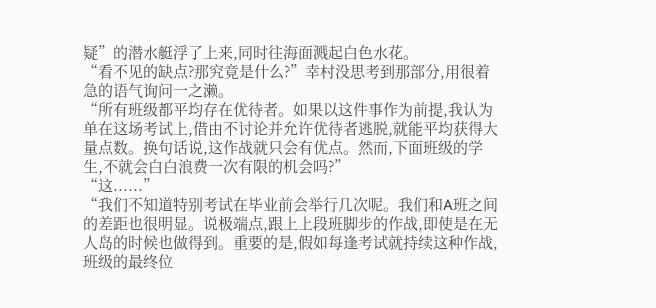疑”的潜水艇浮了上来,同时往海面溅起白色水花。
“看不见的缺点?那究竟是什么?”幸村没思考到那部分,用很着急的语气询问一之濑。
“所有班级都平均存在优待者。如果以这件事作为前提,我认为单在这场考试上,借由不讨论并允许优待者逃脱,就能平均获得大量点数。换句话说,这作战就只会有优点。然而,下面班级的学生,不就会白白浪费一次有限的机会吗?”
“这......”
“我们不知道特别考试在毕业前会举行几次呢。我们和A班之间的差距也很明显。说极端点,跟上上段班脚步的作战,即使是在无人岛的时候也做得到。重要的是,假如每逢考试就持续这种作战,班级的最终位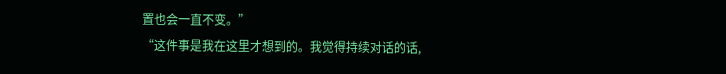置也会一直不变。”
“这件事是我在这里才想到的。我觉得持续对话的话,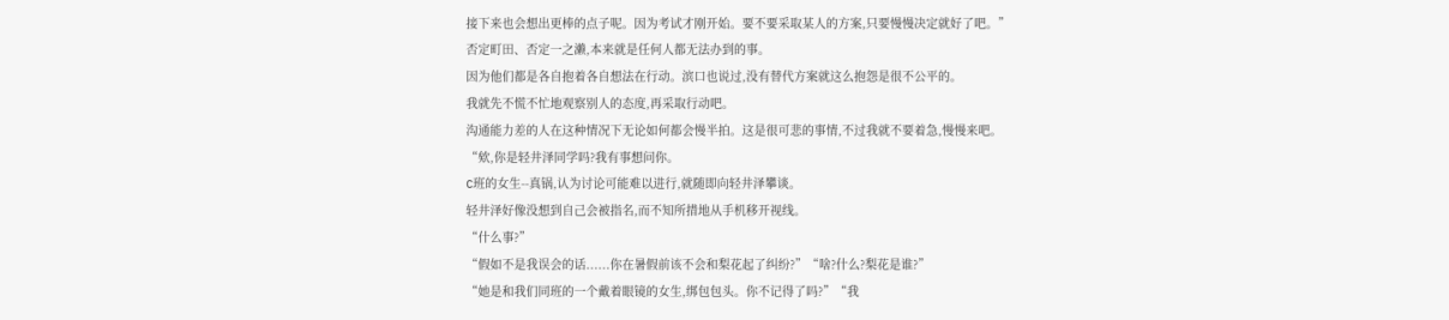接下来也会想出更棒的点子呢。因为考试才刚开始。要不要采取某人的方案,只要慢慢决定就好了吧。”
否定町田、否定一之濑,本来就是任何人都无法办到的事。
因为他们都是各自抱着各自想法在行动。滨口也说过,没有替代方案就这么抱怨是很不公平的。
我就先不慌不忙地观察别人的态度,再采取行动吧。
沟通能力差的人在这种情况下无论如何都会慢半拍。这是很可悲的事情,不过我就不要着急,慢慢来吧。
“欸,你是轻井泽同学吗?我有事想问你。
C班的女生--真锅,认为讨论可能难以进行,就随即向轻井泽攀谈。
轻井泽好像没想到自己会被指名,而不知所措地从手机移开视线。
“什么事?”
“假如不是我误会的话......你在暑假前该不会和梨花起了纠纷?”“啥?什么?梨花是谁?”
“她是和我们同班的一个戴着眼镜的女生,绑包包头。你不记得了吗?”“我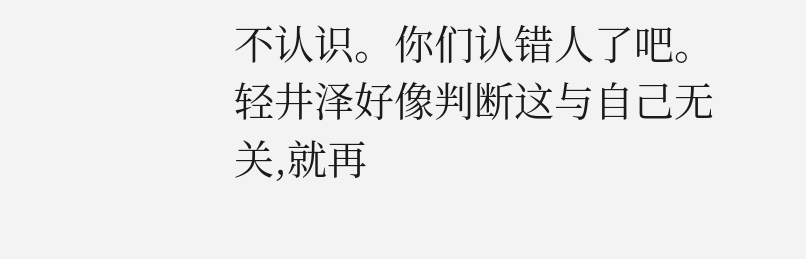不认识。你们认错人了吧。
轻井泽好像判断这与自己无关,就再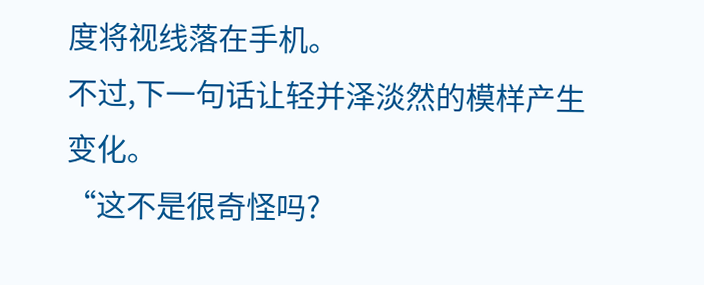度将视线落在手机。
不过,下一句话让轻并泽淡然的模样产生变化。
“这不是很奇怪吗?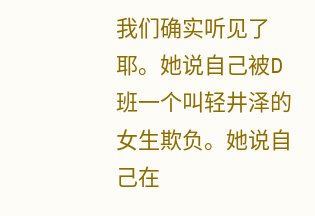我们确实听见了耶。她说自己被D班一个叫轻井泽的女生欺负。她说自己在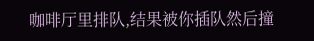咖啡厅里排队,结果被你插队然后撞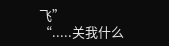飞”
“.....关我什么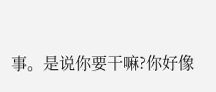事。是说你要干嘛?你好像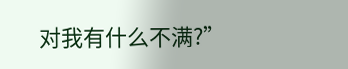对我有什么不满?”